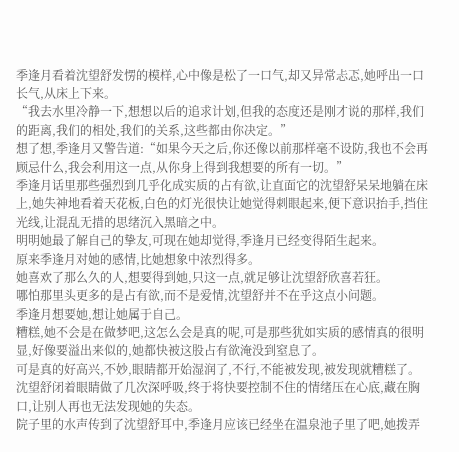季逢月看着沈望舒发愣的模样,心中像是松了一口气,却又异常忐忑,她呼出一口长气,从床上下来。
“我去水里冷静一下,想想以后的追求计划,但我的态度还是刚才说的那样,我们的距离,我们的相处,我们的关系,这些都由你决定。”
想了想,季逢月又警告道:“如果今天之后,你还像以前那样毫不设防,我也不会再顾忌什么,我会利用这一点,从你身上得到我想要的所有一切。”
季逢月话里那些强烈到几乎化成实质的占有欲,让直面它的沈望舒呆呆地躺在床上,她失神地看着天花板,白色的灯光很快让她觉得刺眼起来,便下意识抬手,挡住光线,让混乱无措的思绪沉入黑暗之中。
明明她最了解自己的挚友,可现在她却觉得,季逢月已经变得陌生起来。
原来季逢月对她的感情,比她想象中浓烈得多。
她喜欢了那么久的人,想要得到她,只这一点,就足够让沈望舒欣喜若狂。
哪怕那里头更多的是占有欲,而不是爱情,沈望舒并不在乎这点小问题。
季逢月想要她,想让她属于自己。
糟糕,她不会是在做梦吧,这怎么会是真的呢,可是那些犹如实质的感情真的很明显,好像要溢出来似的,她都快被这股占有欲淹没到窒息了。
可是真的好高兴,不妙,眼睛都开始湿润了,不行,不能被发现,被发现就糟糕了。
沈望舒闭着眼睛做了几次深呼吸,终于将快要控制不住的情绪压在心底,藏在胸口,让别人再也无法发现她的失态。
院子里的水声传到了沈望舒耳中,季逢月应该已经坐在温泉池子里了吧,她拨弄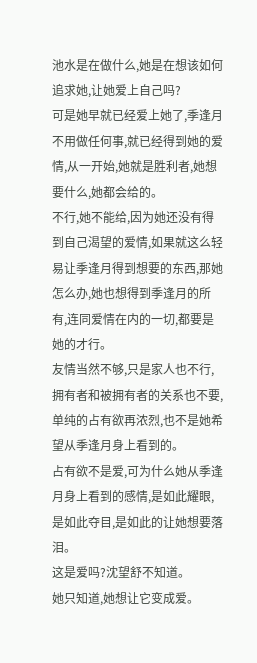池水是在做什么,她是在想该如何追求她,让她爱上自己吗?
可是她早就已经爱上她了,季逢月不用做任何事,就已经得到她的爱情,从一开始,她就是胜利者,她想要什么,她都会给的。
不行,她不能给,因为她还没有得到自己渴望的爱情,如果就这么轻易让季逢月得到想要的东西,那她怎么办,她也想得到季逢月的所有,连同爱情在内的一切,都要是她的才行。
友情当然不够,只是家人也不行,拥有者和被拥有者的关系也不要,单纯的占有欲再浓烈,也不是她希望从季逢月身上看到的。
占有欲不是爱,可为什么她从季逢月身上看到的感情,是如此耀眼,是如此夺目,是如此的让她想要落泪。
这是爱吗?沈望舒不知道。
她只知道,她想让它变成爱。